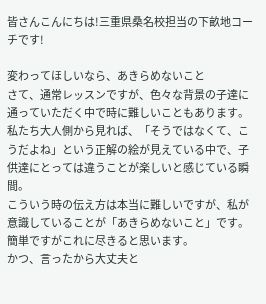皆さんこんにちは!三重県桑名校担当の下畝地コーチです!

変わってほしいなら、あきらめないこと
さて、通常レッスンですが、色々な背景の子達に通っていただく中で時に難しいこともあります。
私たち大人側から見れば、「そうではなくて、こうだよね」という正解の絵が見えている中で、子供達にとっては違うことが楽しいと感じている瞬間。
こういう時の伝え方は本当に難しいですが、私が意識していることが「あきらめないこと」です。簡単ですがこれに尽きると思います。
かつ、言ったから大丈夫と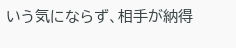いう気にならず、相手が納得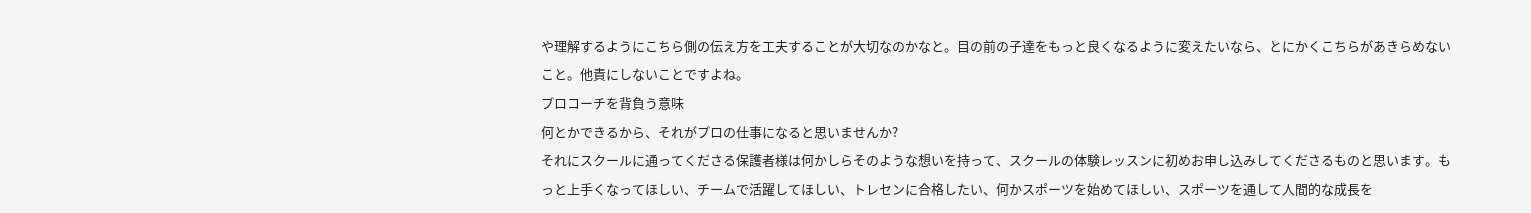や理解するようにこちら側の伝え方を工夫することが大切なのかなと。目の前の子達をもっと良くなるように変えたいなら、とにかくこちらがあきらめないこと。他責にしないことですよね。
プロコーチを背負う意味
何とかできるから、それがプロの仕事になると思いませんか?
それにスクールに通ってくださる保護者様は何かしらそのような想いを持って、スクールの体験レッスンに初めお申し込みしてくださるものと思います。もっと上手くなってほしい、チームで活躍してほしい、トレセンに合格したい、何かスポーツを始めてほしい、スポーツを通して人間的な成長を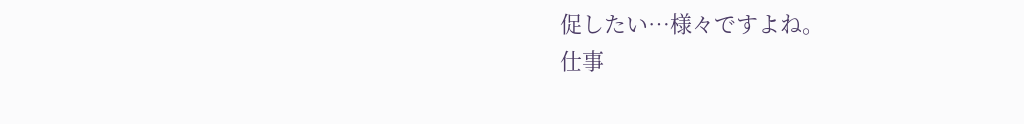促したい…様々ですよね。
仕事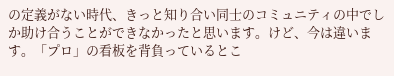の定義がない時代、きっと知り合い同士のコミュニティの中でしか助け合うことができなかったと思います。けど、今は違います。「プロ」の看板を背負っているとこ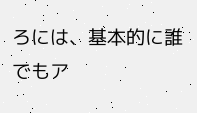ろには、基本的に誰でもア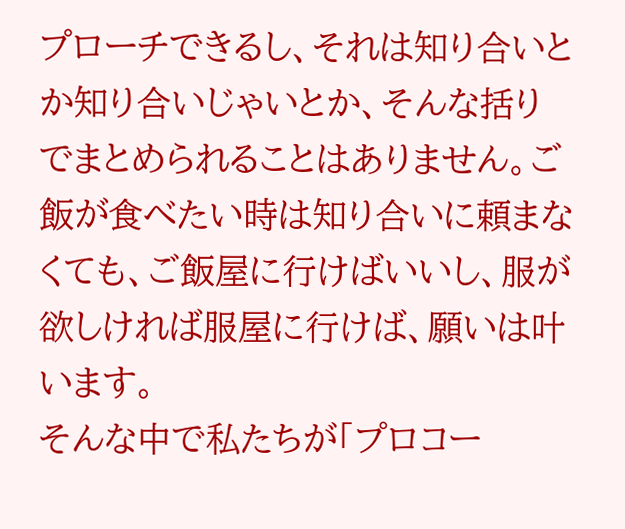プローチできるし、それは知り合いとか知り合いじゃいとか、そんな括りでまとめられることはありません。ご飯が食べたい時は知り合いに頼まなくても、ご飯屋に行けばいいし、服が欲しければ服屋に行けば、願いは叶います。
そんな中で私たちが「プロコー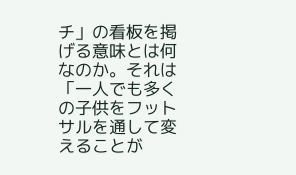チ」の看板を掲げる意味とは何なのか。それは「一人でも多くの子供をフットサルを通して変えることが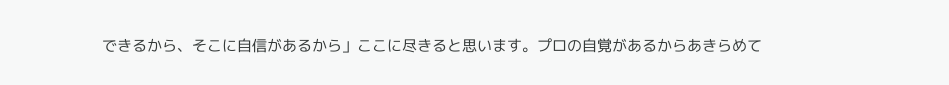できるから、そこに自信があるから」ここに尽きると思います。プロの自覚があるからあきらめて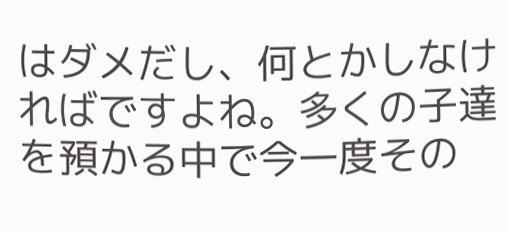はダメだし、何とかしなければですよね。多くの子達を預かる中で今一度その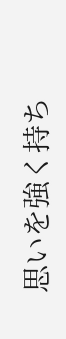思いを強く持ち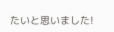たいと思いました!